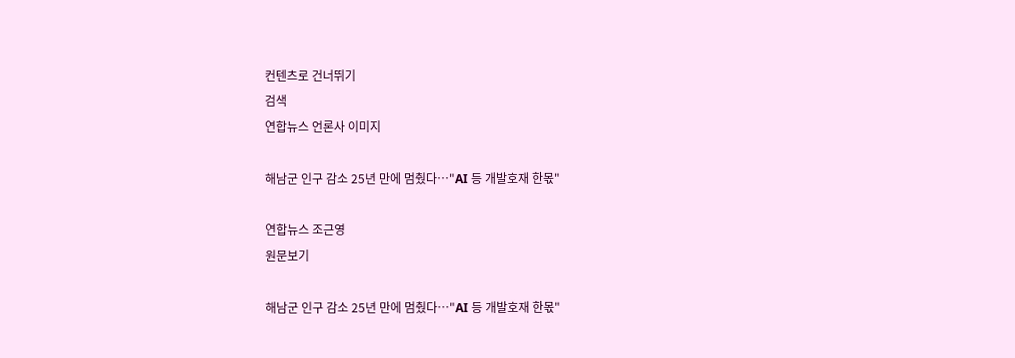컨텐츠로 건너뛰기
검색
연합뉴스 언론사 이미지

해남군 인구 감소 25년 만에 멈췄다…"AI 등 개발호재 한몫"

연합뉴스 조근영
원문보기

해남군 인구 감소 25년 만에 멈췄다…"AI 등 개발호재 한몫"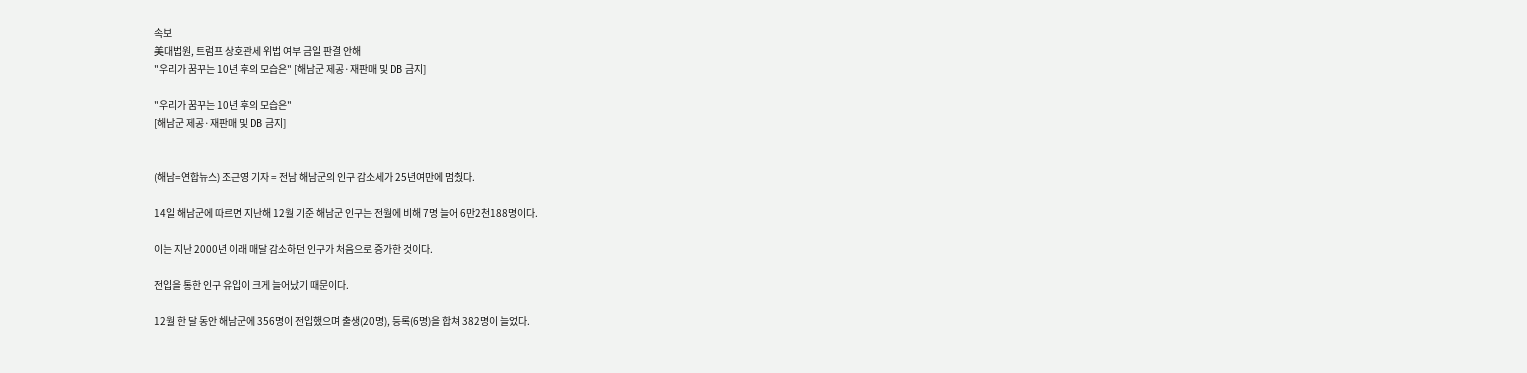속보
美대법원, 트럼프 상호관세 위법 여부 금일 판결 안해
"우리가 꿈꾸는 10년 후의 모습은" [해남군 제공·재판매 및 DB 금지]

"우리가 꿈꾸는 10년 후의 모습은"
[해남군 제공·재판매 및 DB 금지]


(해남=연합뉴스) 조근영 기자 = 전남 해남군의 인구 감소세가 25년여만에 멈췄다.

14일 해남군에 따르면 지난해 12월 기준 해남군 인구는 전월에 비해 7명 늘어 6만2천188명이다.

이는 지난 2000년 이래 매달 감소하던 인구가 처음으로 증가한 것이다.

전입을 통한 인구 유입이 크게 늘어났기 때문이다.

12월 한 달 동안 해남군에 356명이 전입했으며 출생(20명), 등록(6명)을 합쳐 382명이 늘었다.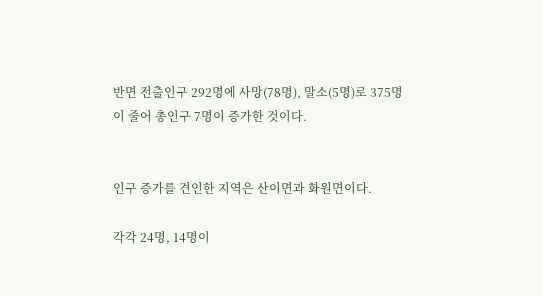반면 전출인구 292명에 사망(78명), 말소(5명)로 375명이 줄어 총인구 7명이 증가한 것이다.


인구 증가를 견인한 지역은 산이면과 화원면이다.

각각 24명, 14명이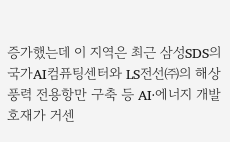증가했는데 이 지역은 최근 삼성SDS의 국가AI컴퓨팅센터와 LS전선㈜의 해상풍력 전용항만 구축 등 AI·에너지 개발 호재가 거센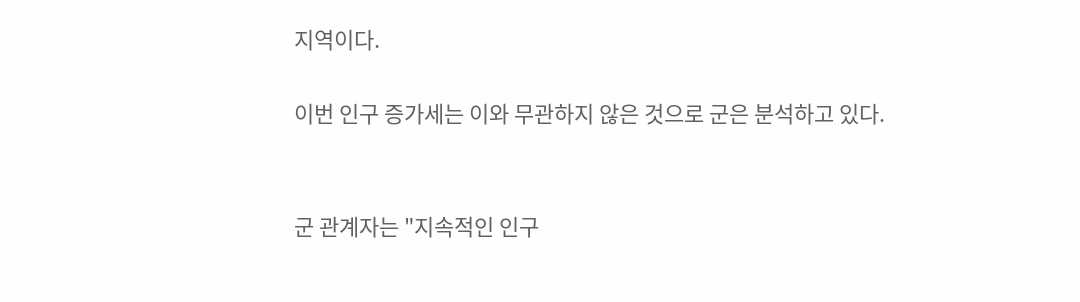지역이다.

이번 인구 증가세는 이와 무관하지 않은 것으로 군은 분석하고 있다.


군 관계자는 "지속적인 인구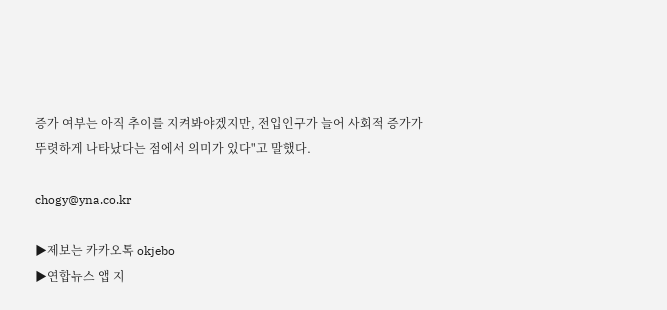증가 여부는 아직 추이를 지켜봐야겠지만, 전입인구가 늘어 사회적 증가가 뚜렷하게 나타났다는 점에서 의미가 있다"고 말했다.

chogy@yna.co.kr

▶제보는 카카오톡 okjebo
▶연합뉴스 앱 지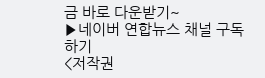금 바로 다운받기~
▶네이버 연합뉴스 채널 구독하기
<저작권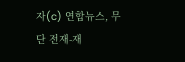자(c) 연합뉴스, 무단 전재-재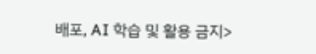배포, AI 학습 및 활용 금지>